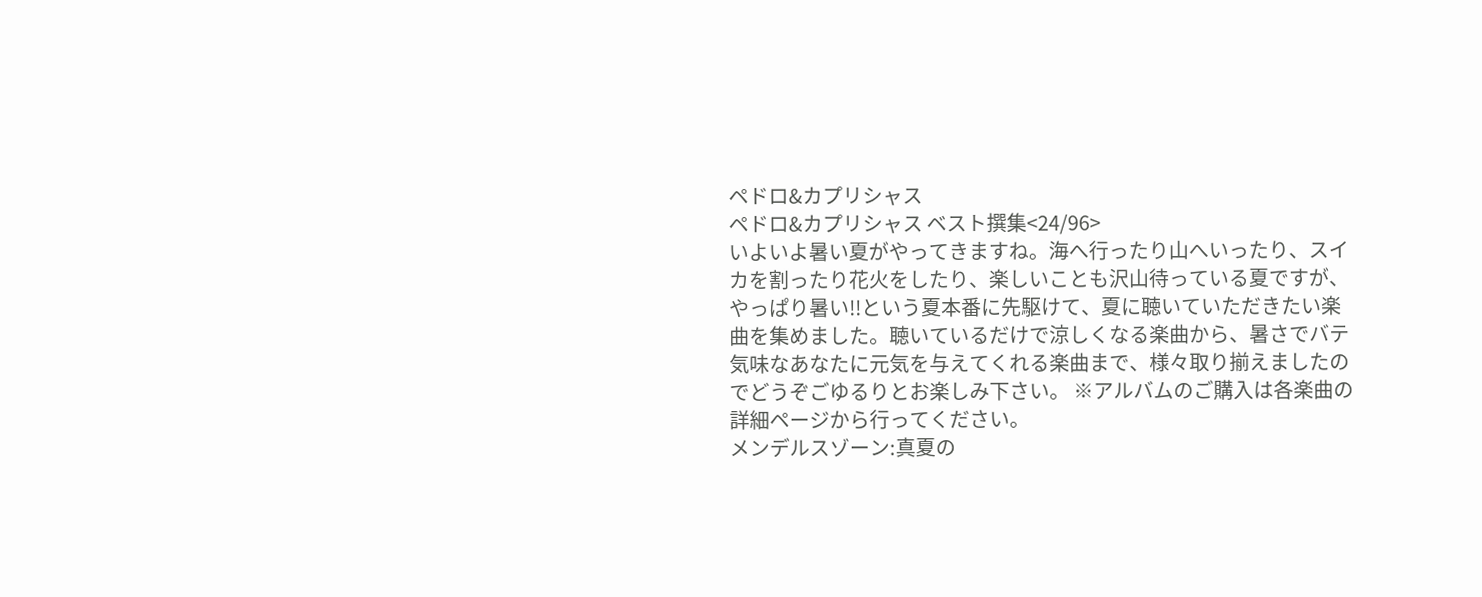ペドロ&カプリシャス
ペドロ&カプリシャス ベスト撰集<24/96>
いよいよ暑い夏がやってきますね。海へ行ったり山へいったり、スイカを割ったり花火をしたり、楽しいことも沢山待っている夏ですが、やっぱり暑い!!という夏本番に先駆けて、夏に聴いていただきたい楽曲を集めました。聴いているだけで涼しくなる楽曲から、暑さでバテ気味なあなたに元気を与えてくれる楽曲まで、様々取り揃えましたのでどうぞごゆるりとお楽しみ下さい。 ※アルバムのご購入は各楽曲の詳細ページから行ってください。
メンデルスゾーン:真夏の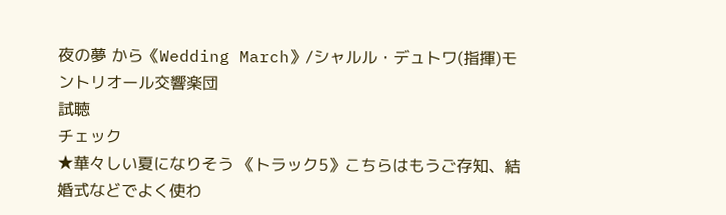夜の夢 から《Wedding March》/シャルル・デュトワ(指揮)モントリオール交響楽団
試聴
チェック
★華々しい夏になりそう 《トラック5》こちらはもうご存知、結婚式などでよく使わ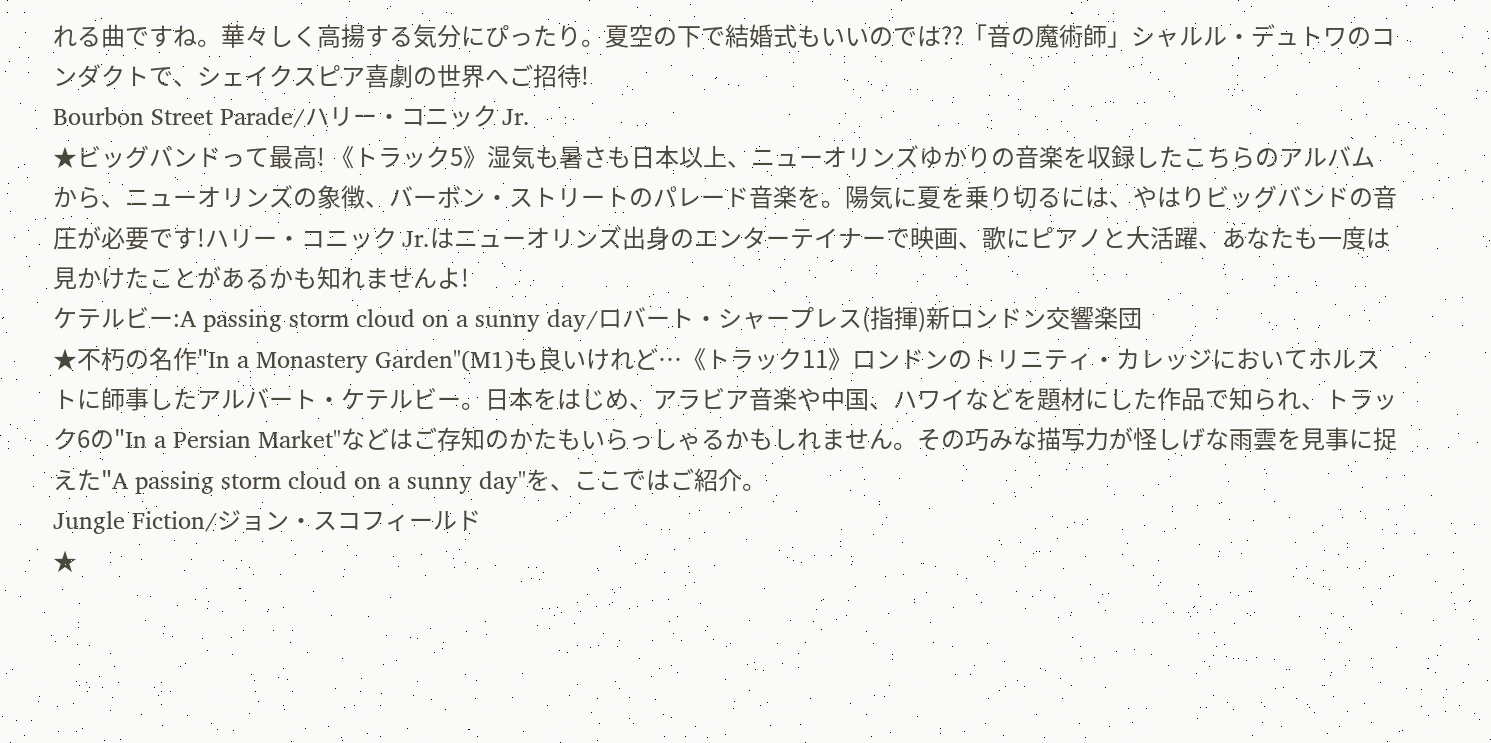れる曲ですね。華々しく高揚する気分にぴったり。夏空の下で結婚式もいいのでは??「音の魔術師」シャルル・デュトワのコンダクトで、シェイクスピア喜劇の世界へご招待!
Bourbon Street Parade/ハリー・コニック Jr.
★ビッグバンドって最高! 《トラック5》湿気も暑さも日本以上、ニューオリンズゆかりの音楽を収録したこちらのアルバムから、ニューオリンズの象徴、バーボン・ストリートのパレード音楽を。陽気に夏を乗り切るには、やはりビッグバンドの音圧が必要です!ハリー・コニック Jr.はニューオリンズ出身のエンターテイナーで映画、歌にピアノと大活躍、あなたも一度は見かけたことがあるかも知れませんよ!
ケテルビー:A passing storm cloud on a sunny day/ロバート・シャープレス(指揮)新ロンドン交響楽団
★不朽の名作"In a Monastery Garden"(M1)も良いけれど…《トラック11》ロンドンのトリニティ・カレッジにおいてホルストに師事したアルバート・ケテルビー。日本をはじめ、アラビア音楽や中国、ハワイなどを題材にした作品で知られ、トラック6の"In a Persian Market"などはご存知のかたもいらっしゃるかもしれません。その巧みな描写力が怪しげな雨雲を見事に捉えた"A passing storm cloud on a sunny day"を、ここではご紹介。
Jungle Fiction/ジョン・スコフィールド
★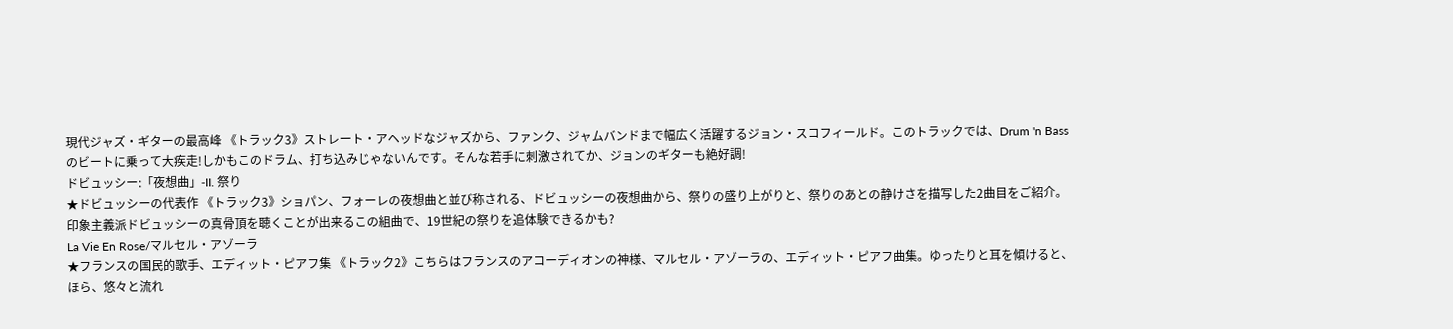現代ジャズ・ギターの最高峰 《トラック3》ストレート・アヘッドなジャズから、ファンク、ジャムバンドまで幅広く活躍するジョン・スコフィールド。このトラックでは、Drum 'n Bassのビートに乗って大疾走!しかもこのドラム、打ち込みじゃないんです。そんな若手に刺激されてか、ジョンのギターも絶好調!
ドビュッシー:「夜想曲」-II. 祭り
★ドビュッシーの代表作 《トラック3》ショパン、フォーレの夜想曲と並び称される、ドビュッシーの夜想曲から、祭りの盛り上がりと、祭りのあとの静けさを描写した2曲目をご紹介。印象主義派ドビュッシーの真骨頂を聴くことが出来るこの組曲で、19世紀の祭りを追体験できるかも?
La Vie En Rose/マルセル・アゾーラ
★フランスの国民的歌手、エディット・ピアフ集 《トラック2》こちらはフランスのアコーディオンの神様、マルセル・アゾーラの、エディット・ピアフ曲集。ゆったりと耳を傾けると、ほら、悠々と流れ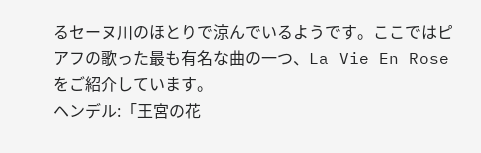るセーヌ川のほとりで涼んでいるようです。ここではピアフの歌った最も有名な曲の一つ、La Vie En Roseをご紹介しています。
ヘンデル:「王宮の花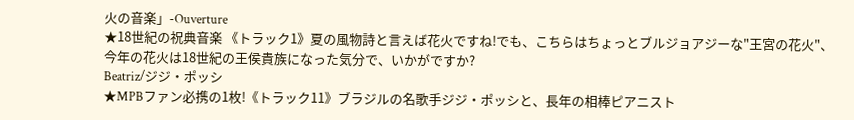火の音楽」-Ouverture
★18世紀の祝典音楽 《トラック1》夏の風物詩と言えば花火ですね!でも、こちらはちょっとブルジョアジーな"王宮の花火"、今年の花火は18世紀の王侯貴族になった気分で、いかがですか?
Beatriz/ジジ・ポッシ
★MPBファン必携の1枚!《トラック11》ブラジルの名歌手ジジ・ポッシと、長年の相棒ピアニスト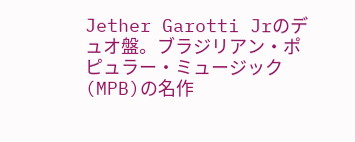Jether Garotti Jrのデュオ盤。ブラジリアン・ポピュラー・ミュージック(MPB)の名作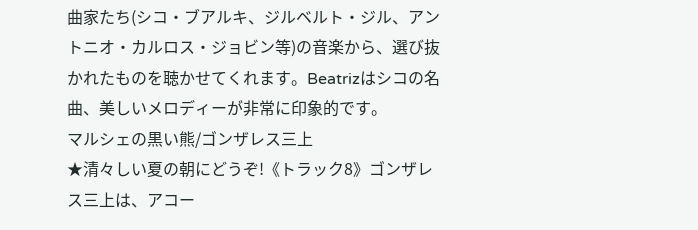曲家たち(シコ・ブアルキ、ジルベルト・ジル、アントニオ・カルロス・ジョビン等)の音楽から、選び抜かれたものを聴かせてくれます。Beatrizはシコの名曲、美しいメロディーが非常に印象的です。
マルシェの黒い熊/ゴンザレス三上
★清々しい夏の朝にどうぞ!《トラック8》ゴンザレス三上は、アコー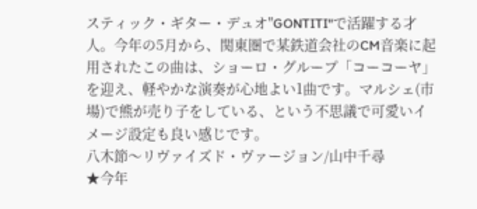スティック・ギター・デュオ"GONTITI"で活躍する才人。今年の5月から、関東圏で某鉄道会社のCM音楽に起用されたこの曲は、ショーロ・グループ「コーコーヤ」を迎え、軽やかな演奏が心地よい1曲です。マルシェ(市場)で熊が売り子をしている、という不思議で可愛いイメージ設定も良い感じです。
八木節〜リヴァイズド・ヴァージョン/山中千尋
★今年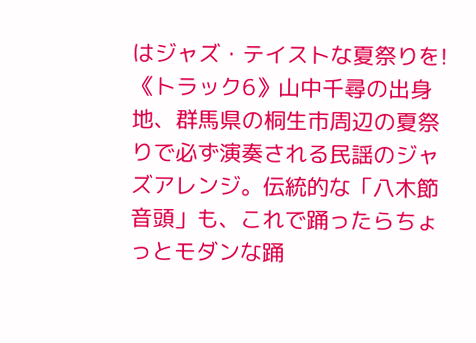はジャズ・テイストな夏祭りを! 《トラック6》山中千尋の出身地、群馬県の桐生市周辺の夏祭りで必ず演奏される民謡のジャズアレンジ。伝統的な「八木節音頭」も、これで踊ったらちょっとモダンな踊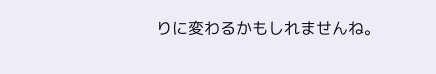りに変わるかもしれませんね。